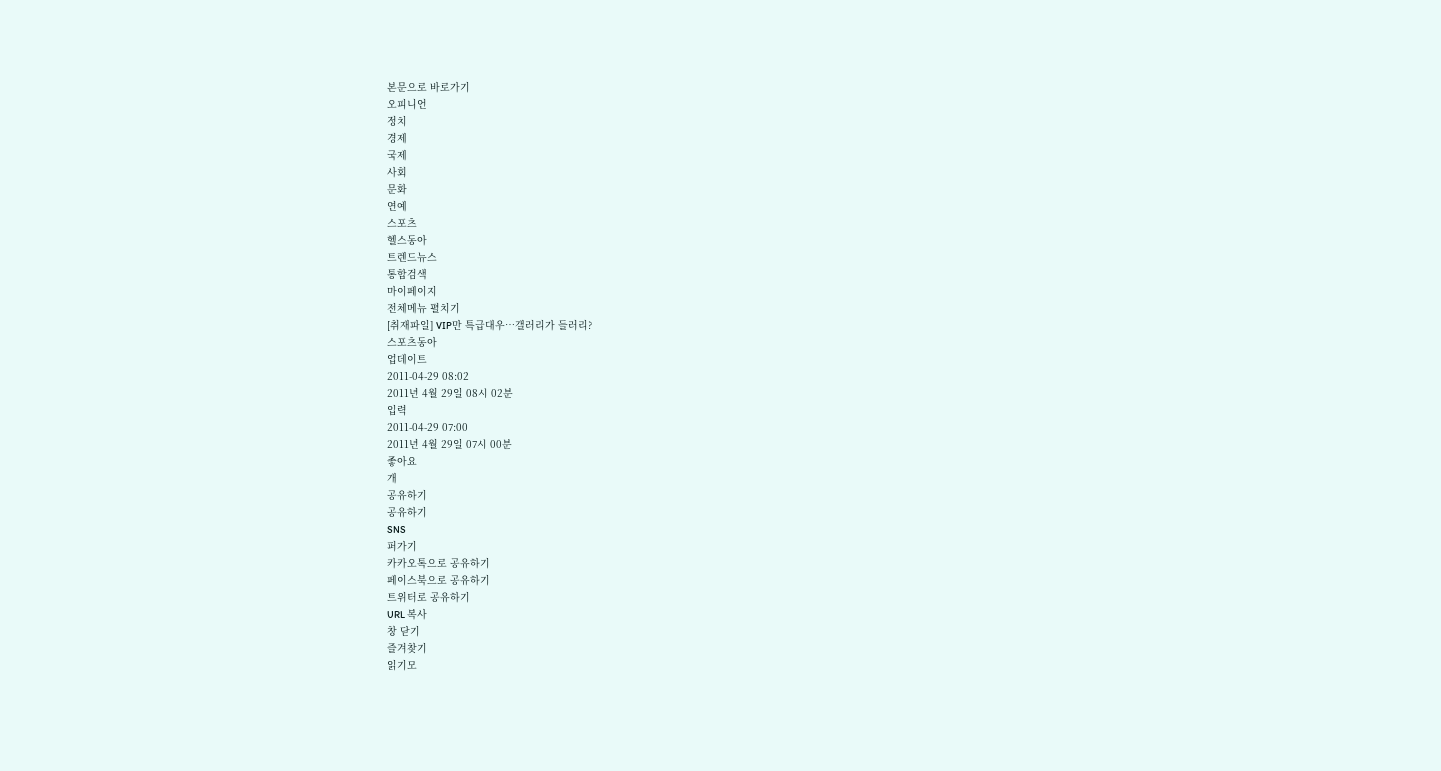본문으로 바로가기
오피니언
정치
경제
국제
사회
문화
연예
스포츠
헬스동아
트렌드뉴스
통합검색
마이페이지
전체메뉴 펼치기
[취재파일] VIP만 특급대우…갤러리가 들러리?
스포츠동아
업데이트
2011-04-29 08:02
2011년 4월 29일 08시 02분
입력
2011-04-29 07:00
2011년 4월 29일 07시 00분
좋아요
개
공유하기
공유하기
SNS
퍼가기
카카오톡으로 공유하기
페이스북으로 공유하기
트위터로 공유하기
URL 복사
창 닫기
즐겨찾기
읽기모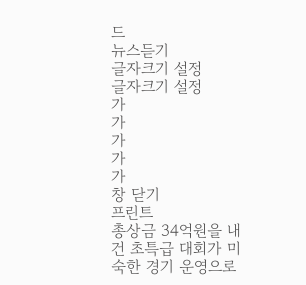드
뉴스듣기
글자크기 설정
글자크기 설정
가
가
가
가
가
창 닫기
프린트
총상금 34억원을 내건 초특급 대회가 미숙한 경기 운영으로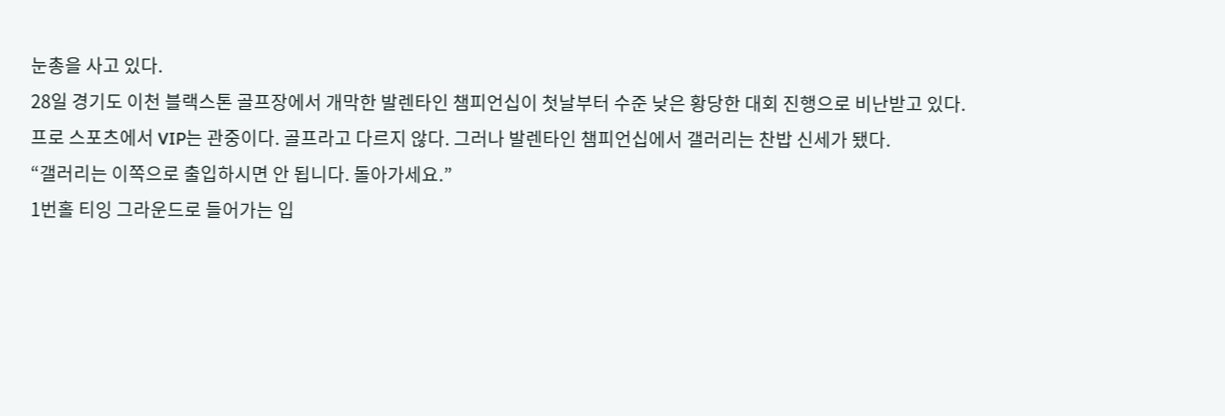눈총을 사고 있다.
28일 경기도 이천 블랙스톤 골프장에서 개막한 발렌타인 챔피언십이 첫날부터 수준 낮은 황당한 대회 진행으로 비난받고 있다.
프로 스포츠에서 VIP는 관중이다. 골프라고 다르지 않다. 그러나 발렌타인 챔피언십에서 갤러리는 찬밥 신세가 됐다.
“갤러리는 이쪽으로 출입하시면 안 됩니다. 돌아가세요.”
1번홀 티잉 그라운드로 들어가는 입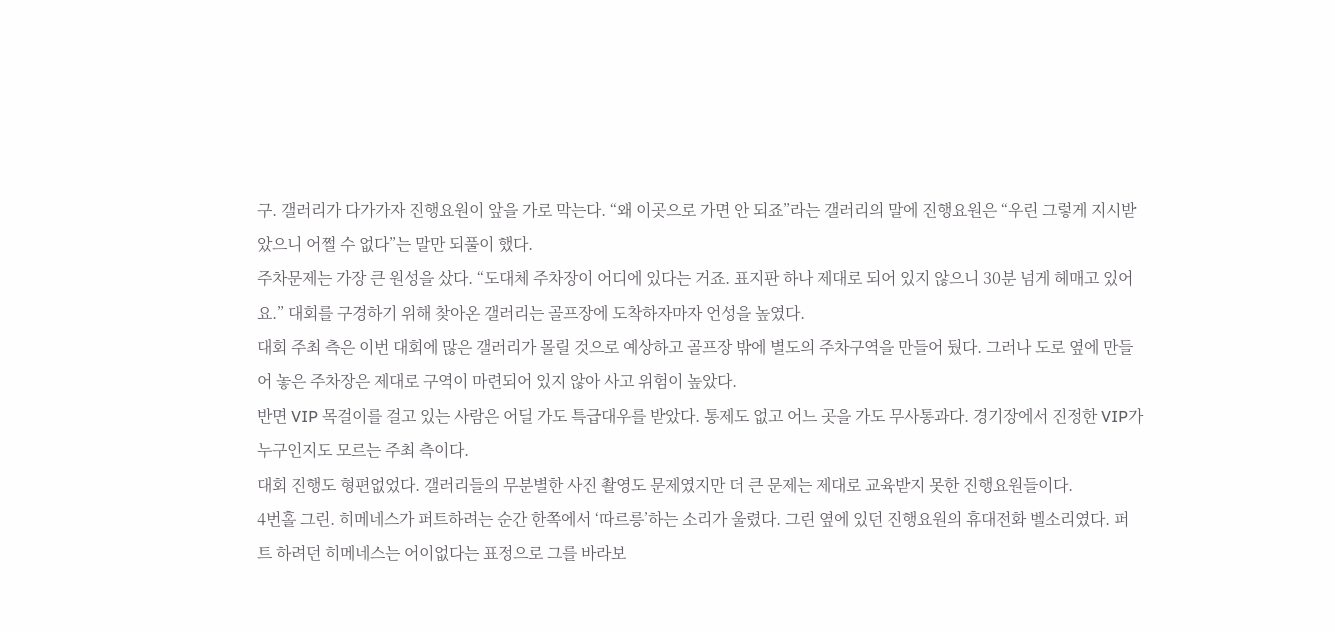구. 갤러리가 다가가자 진행요원이 앞을 가로 막는다. “왜 이곳으로 가면 안 되죠”라는 갤러리의 말에 진행요원은 “우린 그렇게 지시받았으니 어쩔 수 없다”는 말만 되풀이 했다.
주차문제는 가장 큰 원성을 샀다. “도대체 주차장이 어디에 있다는 거죠. 표지판 하나 제대로 되어 있지 않으니 30분 넘게 헤매고 있어요.” 대회를 구경하기 위해 찾아온 갤러리는 골프장에 도착하자마자 언성을 높였다.
대회 주최 측은 이번 대회에 많은 갤러리가 몰릴 것으로 예상하고 골프장 밖에 별도의 주차구역을 만들어 뒀다. 그러나 도로 옆에 만들어 놓은 주차장은 제대로 구역이 마련되어 있지 않아 사고 위험이 높았다.
반면 VIP 목걸이를 걸고 있는 사람은 어딜 가도 특급대우를 받았다. 통제도 없고 어느 곳을 가도 무사통과다. 경기장에서 진정한 VIP가 누구인지도 모르는 주최 측이다.
대회 진행도 형편없었다. 갤러리들의 무분별한 사진 촬영도 문제였지만 더 큰 문제는 제대로 교육받지 못한 진행요원들이다.
4번홀 그린. 히메네스가 퍼트하려는 순간 한쪽에서 ‘따르릉’하는 소리가 울렸다. 그린 옆에 있던 진행요원의 휴대전화 벨소리였다. 퍼트 하려던 히메네스는 어이없다는 표정으로 그를 바라보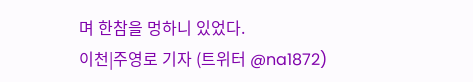며 한참을 멍하니 있었다.
이천|주영로 기자 (트위터 @na1872)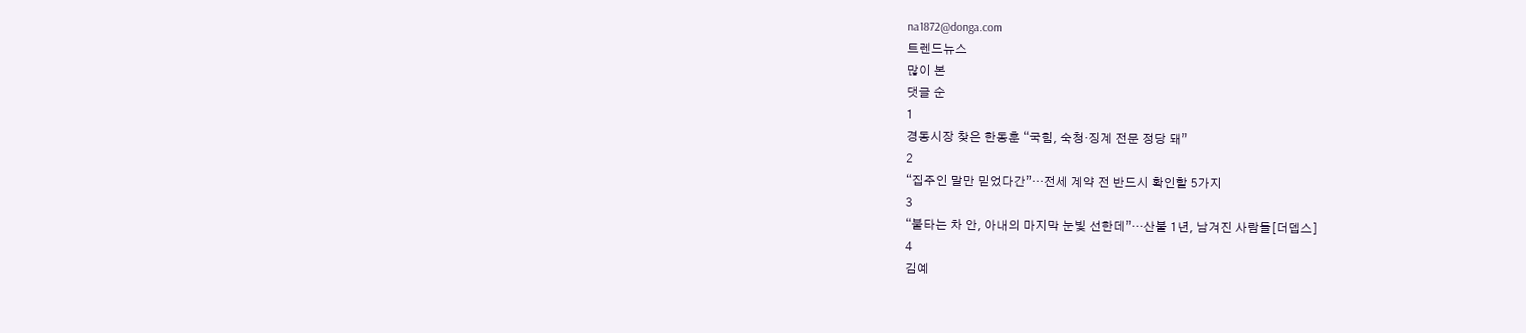na1872@donga.com
트렌드뉴스
많이 본
댓글 순
1
경동시장 찾은 한동훈 “국힘, 숙청·징계 전문 정당 돼”
2
“집주인 말만 믿었다간”…전세 계약 전 반드시 확인할 5가지
3
“불타는 차 안, 아내의 마지막 눈빛 선한데”…산불 1년, 남겨진 사람들[더뎁스]
4
김예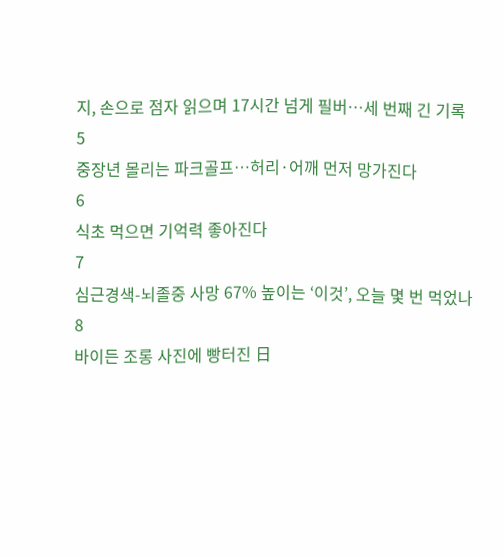지, 손으로 점자 읽으며 17시간 넘게 필버…세 번째 긴 기록
5
중장년 몰리는 파크골프…허리·어깨 먼저 망가진다
6
식초 먹으면 기억력 좋아진다
7
심근경색-뇌졸중 사망 67% 높이는 ‘이것’, 오늘 몇 번 먹었나
8
바이든 조롱 사진에 빵터진 日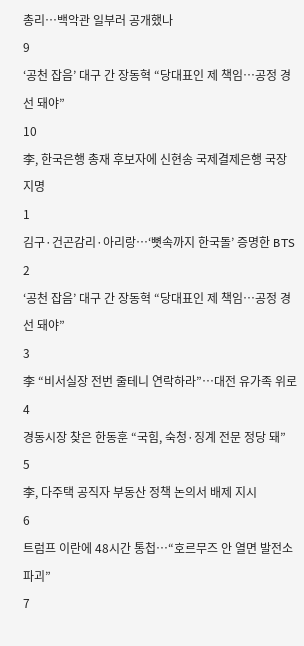총리…백악관 일부러 공개했나
9
‘공천 잡음’ 대구 간 장동혁 “당대표인 제 책임…공정 경선 돼야”
10
李, 한국은행 총재 후보자에 신현송 국제결제은행 국장 지명
1
김구·건곤감리·아리랑…‘뼛속까지 한국돌’ 증명한 BTS
2
‘공천 잡음’ 대구 간 장동혁 “당대표인 제 책임…공정 경선 돼야”
3
李 “비서실장 전번 줄테니 연락하라”…대전 유가족 위로
4
경동시장 찾은 한동훈 “국힘, 숙청·징계 전문 정당 돼”
5
李, 다주택 공직자 부동산 정책 논의서 배제 지시
6
트럼프 이란에 48시간 통첩…“호르무즈 안 열면 발전소 파괴”
7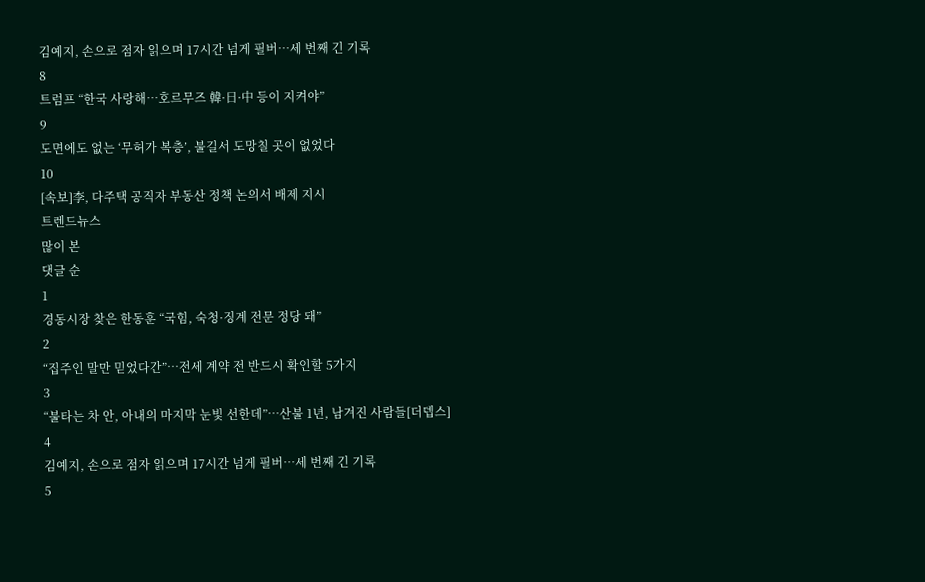김예지, 손으로 점자 읽으며 17시간 넘게 필버…세 번째 긴 기록
8
트럼프 “한국 사랑해…호르무즈 韓·日·中 등이 지켜야”
9
도면에도 없는 ‘무허가 복층’, 불길서 도망칠 곳이 없었다
10
[속보]李, 다주택 공직자 부동산 정책 논의서 배제 지시
트렌드뉴스
많이 본
댓글 순
1
경동시장 찾은 한동훈 “국힘, 숙청·징계 전문 정당 돼”
2
“집주인 말만 믿었다간”…전세 계약 전 반드시 확인할 5가지
3
“불타는 차 안, 아내의 마지막 눈빛 선한데”…산불 1년, 남겨진 사람들[더뎁스]
4
김예지, 손으로 점자 읽으며 17시간 넘게 필버…세 번째 긴 기록
5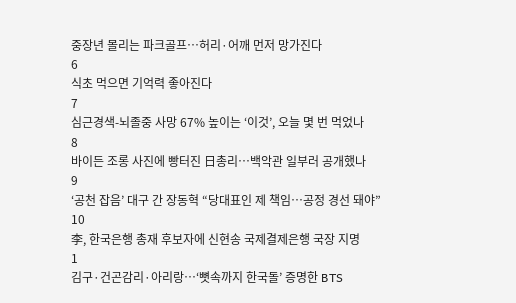중장년 몰리는 파크골프…허리·어깨 먼저 망가진다
6
식초 먹으면 기억력 좋아진다
7
심근경색-뇌졸중 사망 67% 높이는 ‘이것’, 오늘 몇 번 먹었나
8
바이든 조롱 사진에 빵터진 日총리…백악관 일부러 공개했나
9
‘공천 잡음’ 대구 간 장동혁 “당대표인 제 책임…공정 경선 돼야”
10
李, 한국은행 총재 후보자에 신현송 국제결제은행 국장 지명
1
김구·건곤감리·아리랑…‘뼛속까지 한국돌’ 증명한 BTS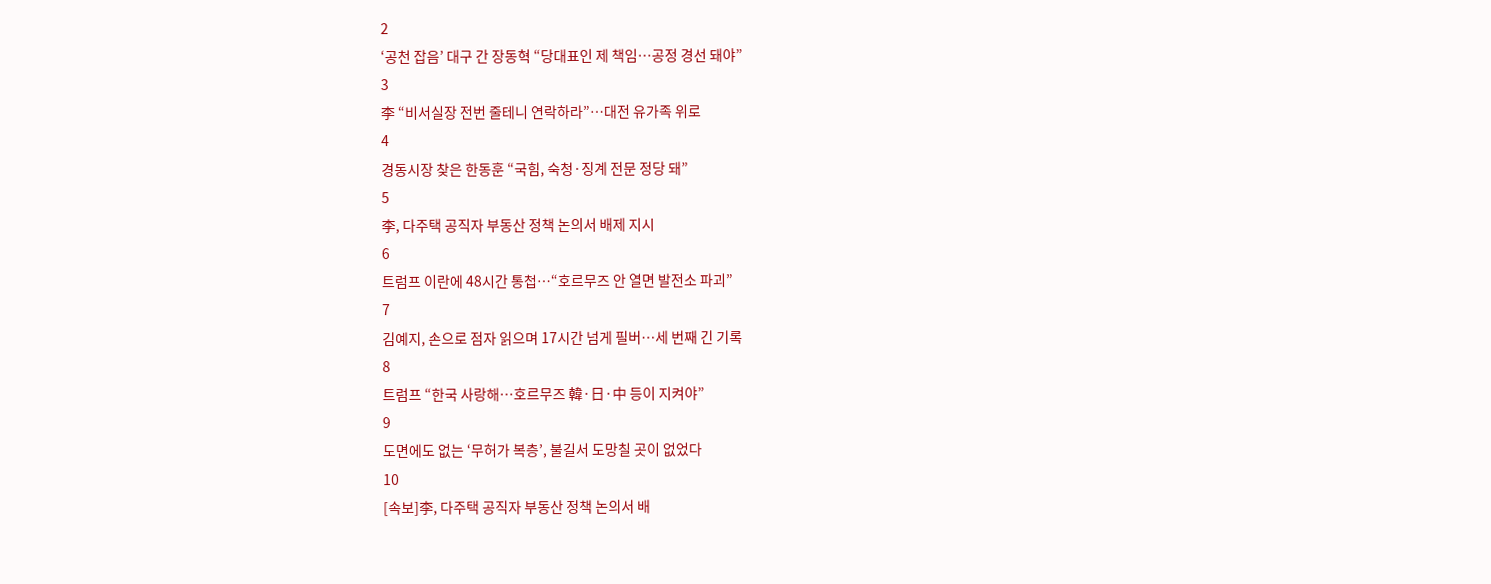2
‘공천 잡음’ 대구 간 장동혁 “당대표인 제 책임…공정 경선 돼야”
3
李 “비서실장 전번 줄테니 연락하라”…대전 유가족 위로
4
경동시장 찾은 한동훈 “국힘, 숙청·징계 전문 정당 돼”
5
李, 다주택 공직자 부동산 정책 논의서 배제 지시
6
트럼프 이란에 48시간 통첩…“호르무즈 안 열면 발전소 파괴”
7
김예지, 손으로 점자 읽으며 17시간 넘게 필버…세 번째 긴 기록
8
트럼프 “한국 사랑해…호르무즈 韓·日·中 등이 지켜야”
9
도면에도 없는 ‘무허가 복층’, 불길서 도망칠 곳이 없었다
10
[속보]李, 다주택 공직자 부동산 정책 논의서 배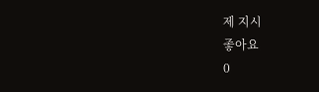제 지시
좋아요
0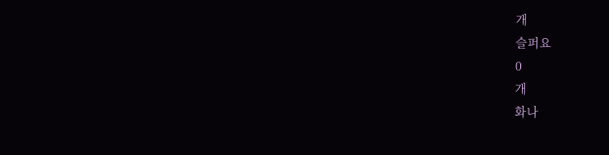개
슬퍼요
0
개
화나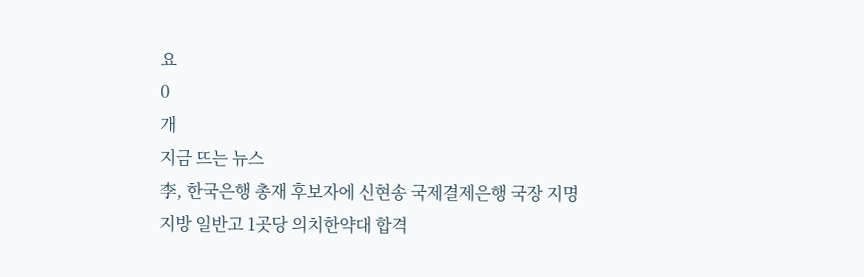요
0
개
지금 뜨는 뉴스
李, 한국은행 총재 후보자에 신현송 국제결제은행 국장 지명
지방 일반고 1곳당 의치한약대 합격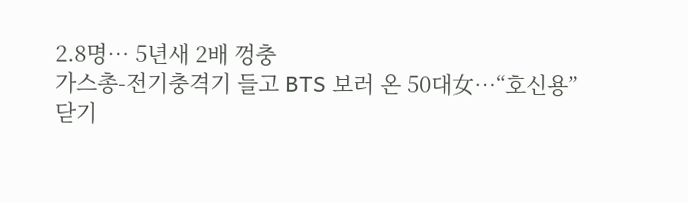2.8명… 5년새 2배 껑충
가스총-전기충격기 들고 BTS 보러 온 50대女…“호신용”
닫기